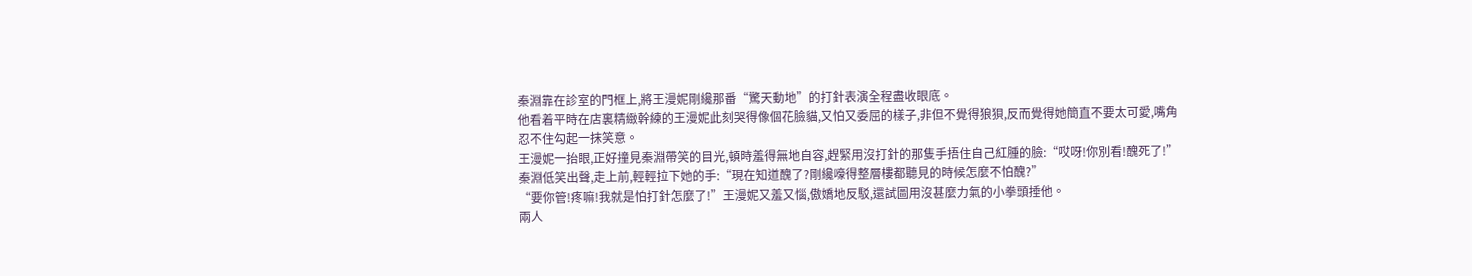秦淵靠在診室的門框上,將王漫妮剛纔那番“驚天動地”的打針表演全程盡收眼底。
他看着平時在店裏精緻幹練的王漫妮此刻哭得像個花臉貓,又怕又委屈的樣子,非但不覺得狼狽,反而覺得她簡直不要太可愛,嘴角忍不住勾起一抹笑意。
王漫妮一抬眼,正好撞見秦淵帶笑的目光,頓時羞得無地自容,趕緊用沒打針的那隻手捂住自己紅腫的臉:“哎呀!你別看!醜死了!”
秦淵低笑出聲,走上前,輕輕拉下她的手:“現在知道醜了?剛纔嚎得整層樓都聽見的時候怎麼不怕醜?”
“要你管!疼嘛!我就是怕打針怎麼了!”王漫妮又羞又惱,傲嬌地反駁,還試圖用沒甚麼力氣的小拳頭捶他。
兩人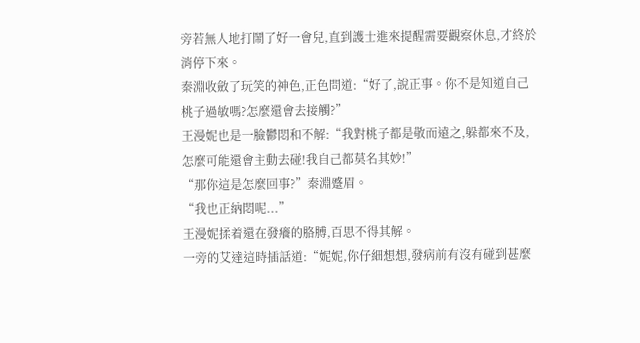旁若無人地打鬧了好一會兒,直到護士進來提醒需要觀察休息,才終於消停下來。
秦淵收斂了玩笑的神色,正色問道:“好了,說正事。你不是知道自己桃子過敏嗎?怎麼還會去接觸?”
王漫妮也是一臉鬱悶和不解:“我對桃子都是敬而遠之,躲都來不及,怎麼可能還會主動去碰!我自己都莫名其妙!”
“那你這是怎麼回事?”秦淵蹙眉。
“我也正納悶呢...”
王漫妮揉着還在發癢的胳膊,百思不得其解。
一旁的艾達這時插話道:“妮妮,你仔細想想,發病前有沒有碰到甚麼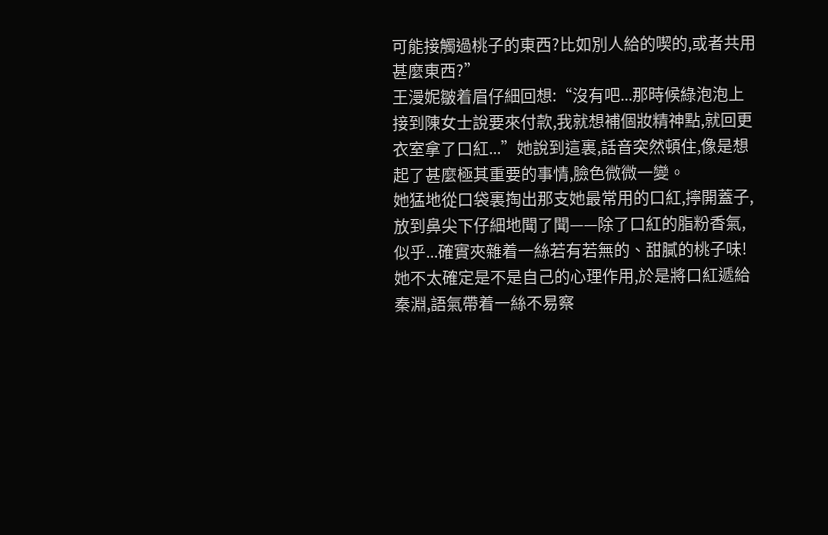可能接觸過桃子的東西?比如別人給的喫的,或者共用甚麼東西?”
王漫妮皺着眉仔細回想:“沒有吧...那時候綠泡泡上接到陳女士說要來付款,我就想補個妝精神點,就回更衣室拿了口紅...”她說到這裏,話音突然頓住,像是想起了甚麼極其重要的事情,臉色微微一變。
她猛地從口袋裏掏出那支她最常用的口紅,擰開蓋子,放到鼻尖下仔細地聞了聞——除了口紅的脂粉香氣,似乎...確實夾雜着一絲若有若無的、甜膩的桃子味!
她不太確定是不是自己的心理作用,於是將口紅遞給秦淵,語氣帶着一絲不易察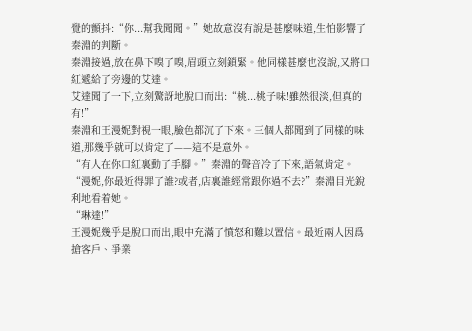覺的顫抖:“你...幫我聞聞。”她故意沒有說是甚麼味道,生怕影響了秦淵的判斷。
秦淵接過,放在鼻下嗅了嗅,眉頭立刻鎖緊。他同樣甚麼也沒說,又將口紅遞給了旁邊的艾達。
艾達聞了一下,立刻驚訝地脫口而出:“桃...桃子味!雖然很淡,但真的有!”
秦淵和王漫妮對視一眼,臉色都沉了下來。三個人都聞到了同樣的味道,那幾乎就可以肯定了——這不是意外。
“有人在你口紅裏動了手腳。”秦淵的聲音冷了下來,語氣肯定。
“漫妮,你最近得罪了誰?或者,店裏誰經常跟你過不去?”秦淵目光銳利地看着她。
“琳達!”
王漫妮幾乎是脫口而出,眼中充滿了憤怒和難以置信。最近兩人因爲搶客戶、爭業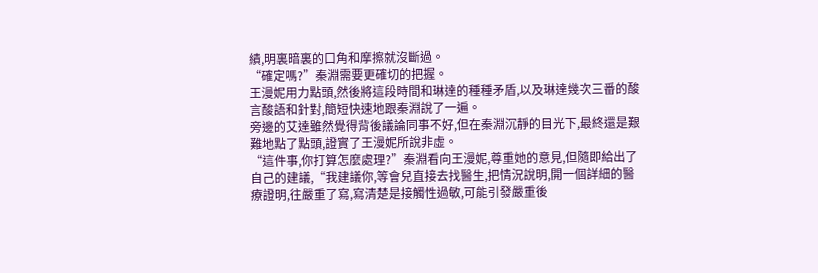績,明裏暗裏的口角和摩擦就沒斷過。
“確定嗎?”秦淵需要更確切的把握。
王漫妮用力點頭,然後將這段時間和琳達的種種矛盾,以及琳達幾次三番的酸言酸語和針對,簡短快速地跟秦淵說了一遍。
旁邊的艾達雖然覺得背後議論同事不好,但在秦淵沉靜的目光下,最終還是艱難地點了點頭,證實了王漫妮所說非虛。
“這件事,你打算怎麼處理?”秦淵看向王漫妮,尊重她的意見,但隨即給出了自己的建議,“我建議你,等會兒直接去找醫生,把情況說明,開一個詳細的醫療證明,往嚴重了寫,寫清楚是接觸性過敏,可能引發嚴重後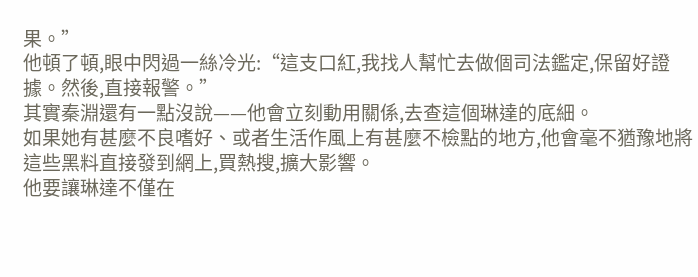果。”
他頓了頓,眼中閃過一絲冷光:“這支口紅,我找人幫忙去做個司法鑑定,保留好證據。然後,直接報警。”
其實秦淵還有一點沒說——他會立刻動用關係,去查這個琳達的底細。
如果她有甚麼不良嗜好、或者生活作風上有甚麼不檢點的地方,他會毫不猶豫地將這些黑料直接發到網上,買熱搜,擴大影響。
他要讓琳達不僅在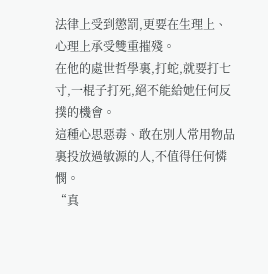法律上受到懲罰,更要在生理上、心理上承受雙重摧殘。
在他的處世哲學裏,打蛇,就要打七寸,一棍子打死,絕不能給她任何反撲的機會。
這種心思惡毒、敢在別人常用物品裏投放過敏源的人,不值得任何憐憫。
“真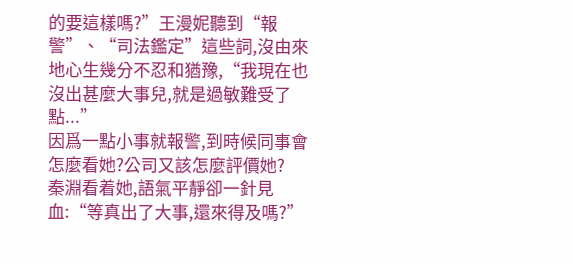的要這樣嗎?”王漫妮聽到“報警”、“司法鑑定”這些詞,沒由來地心生幾分不忍和猶豫,“我現在也沒出甚麼大事兒,就是過敏難受了點...”
因爲一點小事就報警,到時候同事會怎麼看她?公司又該怎麼評價她?
秦淵看着她,語氣平靜卻一針見血:“等真出了大事,還來得及嗎?”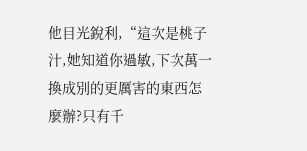他目光銳利,“這次是桃子汁,她知道你過敏,下次萬一換成別的更厲害的東西怎麼辦?只有千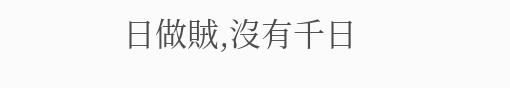日做賊,沒有千日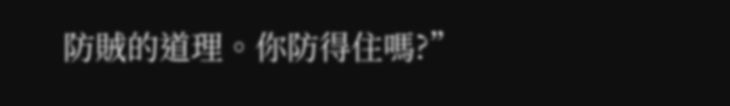防賊的道理。你防得住嗎?”